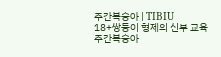주간복숭아 | TIBIU
18+쌍둥이 형제의 신부 교육
주간복숭아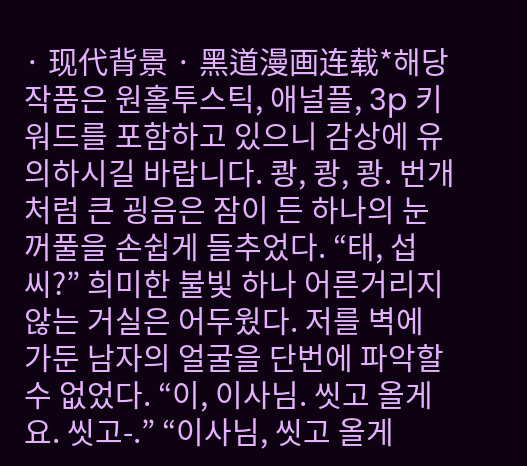· 现代背景 · 黑道漫画连载*해당 작품은 원홀투스틱, 애널플, 3p 키워드를 포함하고 있으니 감상에 유의하시길 바랍니다. 쾅, 쾅, 쾅. 번개처럼 큰 굉음은 잠이 든 하나의 눈꺼풀을 손쉽게 들추었다. “태, 섭씨?” 희미한 불빛 하나 어른거리지 않는 거실은 어두웠다. 저를 벽에 가둔 남자의 얼굴을 단번에 파악할 수 없었다. “이, 이사님. 씻고 올게요. 씻고-.” “이사님, 씻고 올게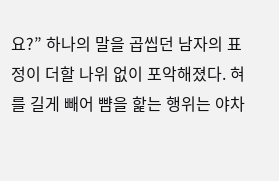요?” 하나의 말을 곱씹던 남자의 표정이 더할 나위 없이 포악해졌다. 혀를 길게 빼어 뺨을 핥는 행위는 야차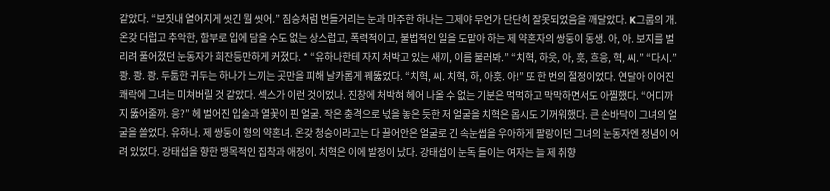같았다. “보짓내 옅어지게 씻긴 뭘 씻어.” 짐승처럼 번들거리는 눈과 마주한 하나는 그제야 무언가 단단히 잘못되었음을 깨달았다. K그룹의 개. 온갖 더럽고 추악한, 함부로 입에 담을 수도 없는 상스럽고, 폭력적이고, 불법적인 일을 도맡아 하는 제 약혼자의 쌍둥이 동생. 아, 아. 보지를 벌리려 풀어졌던 눈동자가 희잔등만하게 커졌다. * “유하나한테 자지 처박고 있는 새끼, 이름 불러봐.” “치혁, 하읏, 아, 흣, 흐응, 혁, 씨.” “다시.” 쾅. 쾅. 쾅. 두툼한 귀두는 하나가 느끼는 곳만을 피해 날카롭게 꿰뚫었다. “치혁, 씨. 치혁, 하, 아흣. 아!” 또 한 번의 절정이었다. 연달아 이어진 쾌락에 그녀는 미쳐버릴 것 같았다. 섹스가 이런 것이었나. 진창에 처박혀 헤어 나올 수 없는 기분은 먹먹하고 막막하면서도 아찔했다. “어디까지 뚫어줄까. 응?” 헤 벌어진 입술과 열꽃이 핀 얼굴. 작은 충격으로 넋을 놓은 듯한 저 얼굴을 치혁은 몹시도 기꺼워했다. 큰 손바닥이 그녀의 얼굴을 쓸었다. 유하나. 제 쌍둥이 형의 약혼녀. 온갖 청승이라고는 다 끌어안은 얼굴로 긴 속눈썹을 우아하게 팔랑이던 그녀의 눈동자엔 정념이 어려 있었다. 강태섭을 향한 맹목적인 집착과 애정이. 치혁은 이에 발정이 났다. 강태섭이 눈독 들이는 여자는 늘 제 취향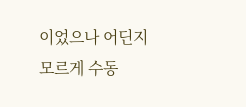이었으나 어딘지 모르게 수동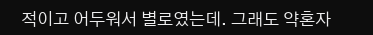적이고 어두워서 별로였는데. 그래도 약혼자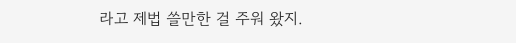라고 제법 쓸만한 걸 주워 왔지.